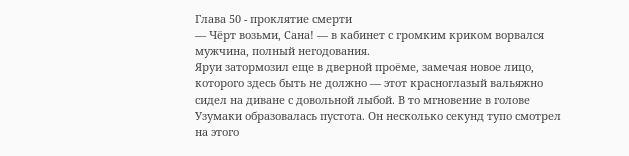Глава 50 - проклятие смерти
— Чёрт возьми, Сана! — в кабинет с громким криком ворвался мужчина, полный негодования.
Яруи затормозил еще в дверной проëме, замечая новое лицо, которого здесь быть не должно — этот красноглазый вальяжно сидел на диване с довольной лыбой. В то мгновение в голове Узумаки образовалась пустота. Он несколько секунд тупо смотрел на этого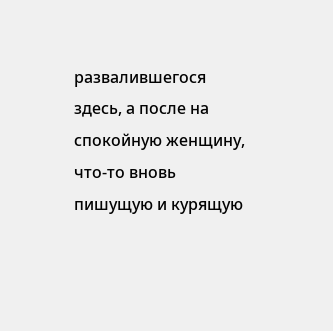развалившегося здесь, а после на спокойную женщину, что-то вновь пишущую и курящую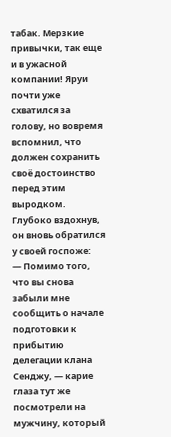табак. Мерзкие привычки, так еще и в ужасной компании! Яруи почти уже схватился за голову, но вовремя вспомнил, что должен сохранить своë достоинство перед этим выродком. Глубоко вздохнув, он вновь обратился у своей госпоже:
— Помимо того, что вы снова забыли мне сообщить о начале подготовки к прибытию делегации клана Сенджу, — карие глаза тут же посмотрели на мужчину, который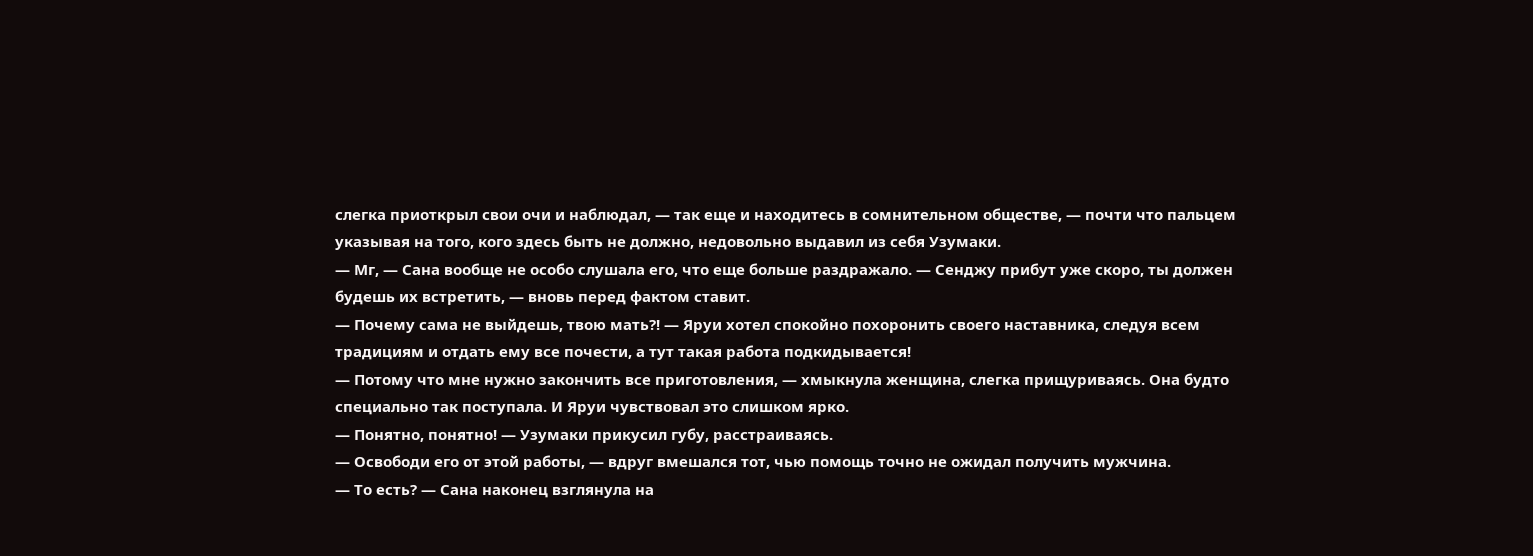слегка приоткрыл свои очи и наблюдал, — так еще и находитесь в сомнительном обществе, — почти что пальцем указывая на того, кого здесь быть не должно, недовольно выдавил из себя Узумаки.
— Мг, — Сана вообще не особо слушала его, что еще больше раздражало. — Сенджу прибут уже скоро, ты должен будешь их встретить, — вновь перед фактом ставит.
— Почему сама не выйдешь, твою мать?! — Яруи хотел спокойно похоронить своего наставника, следуя всем традициям и отдать ему все почести, а тут такая работа подкидывается!
— Потому что мне нужно закончить все приготовления, — хмыкнула женщина, слегка прищуриваясь. Она будто специально так поступала. И Яруи чувствовал это слишком ярко.
— Понятно, понятно! — Узумаки прикусил губу, расстраиваясь.
— Освободи его от этой работы, — вдруг вмешался тот, чью помощь точно не ожидал получить мужчина.
— То есть? — Сана наконец взглянула на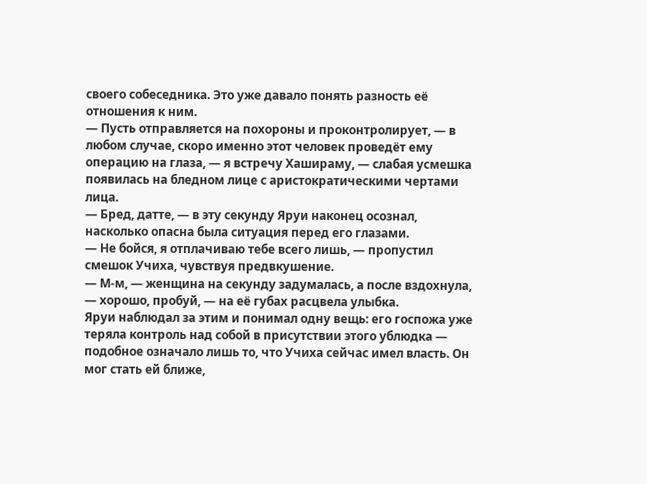своего собеседника. Это уже давало понять разность её отношения к ним.
— Пусть отправляется на похороны и проконтролирует, — в любом случае, скоро именно этот человек проведёт ему операцию на глаза, — я встречу Хашираму, — слабая усмешка появилась на бледном лице с аристократическими чертами лица.
— Бред, датте, — в эту секунду Яруи наконец осознал, насколько опасна была ситуация перед его глазами.
— Не бойся, я отплачиваю тебе всего лишь, — пропустил смешок Учиха, чувствуя предвкушение.
— М-м, — женщина на секунду задумалась, а после вздохнула, — хорошо, пробуй, — на её губах расцвела улыбка.
Яруи наблюдал за этим и понимал одну вещь: его госпожа уже теряла контроль над собой в присутствии этого ублюдка — подобное означало лишь то, что Учиха сейчас имел власть. Он мог стать ей ближе,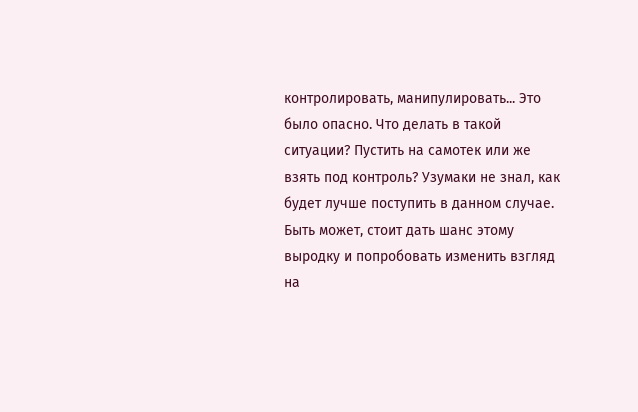контролировать, манипулировать... Это было опасно. Что делать в такой ситуации? Пустить на самотек или же взять под контроль? Узумаки не знал, как будет лучше поступить в данном случае. Быть может, стоит дать шанс этому выродку и попробовать изменить взгляд на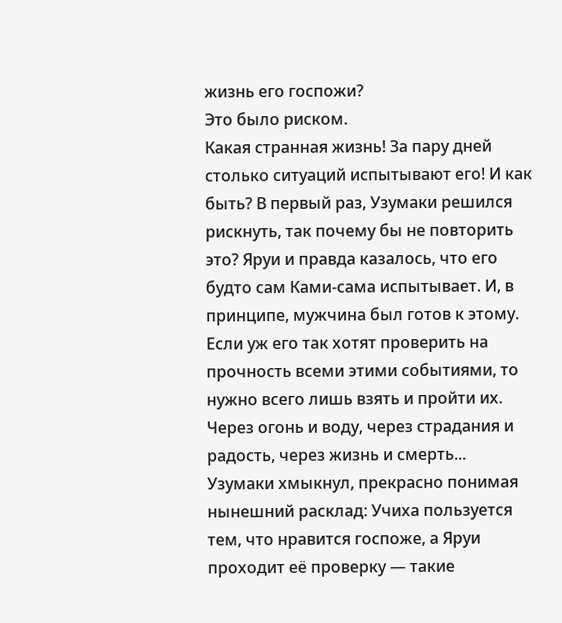жизнь его госпожи?
Это было риском.
Какая странная жизнь! За пару дней столько ситуаций испытывают его! И как быть? В первый раз, Узумаки решился рискнуть, так почему бы не повторить это? Яруи и правда казалось, что его будто сам Ками-сама испытывает. И, в принципе, мужчина был готов к этому. Если уж его так хотят проверить на прочность всеми этими событиями, то нужно всего лишь взять и пройти их. Через огонь и воду, через страдания и радость, через жизнь и смерть... Узумаки хмыкнул, прекрасно понимая нынешний расклад: Учиха пользуется тем, что нравится госпоже, а Яруи проходит её проверку — такие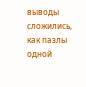выводы сложились, как пазлы одной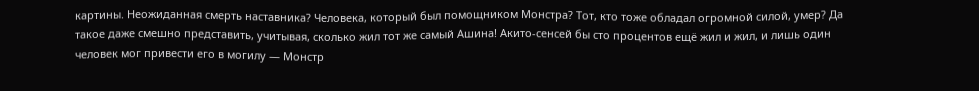картины. Неожиданная смерть наставника? Человека, который был помощником Монстра? Тот, кто тоже обладал огромной силой, умер? Да такое даже смешно представить, учитывая, сколько жил тот же самый Ашина! Акито-сенсей бы сто процентов ещё жил и жил, и лишь один человек мог привести его в могилу — Монстр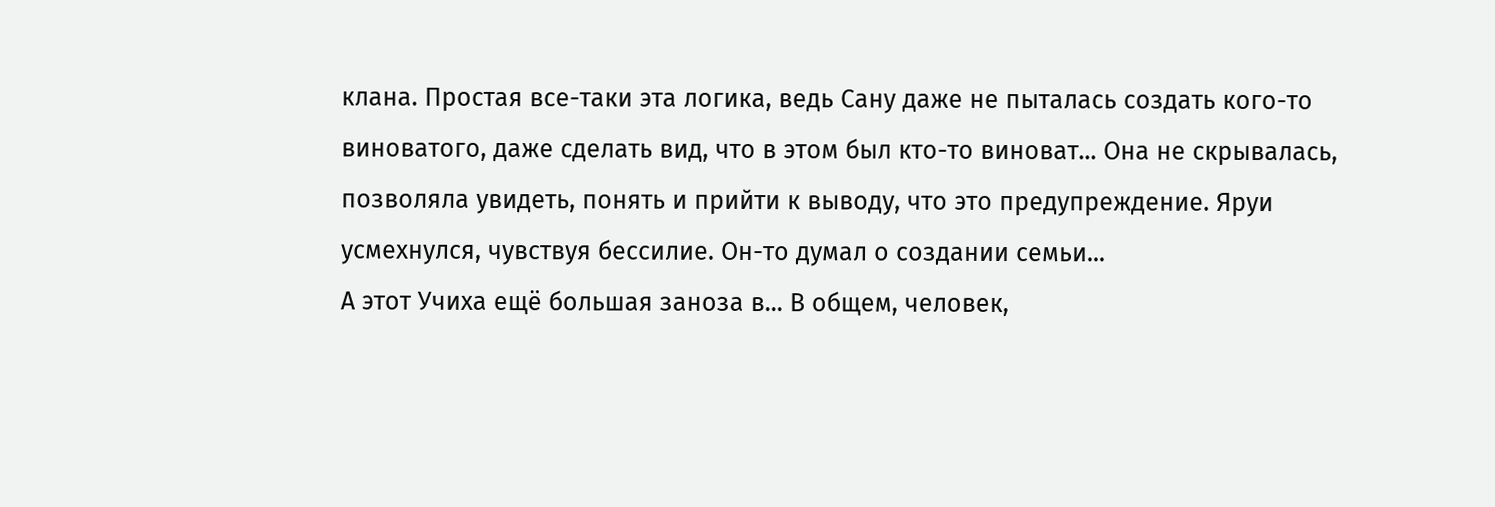клана. Простая все-таки эта логика, ведь Сану даже не пыталась создать кого-то виноватого, даже сделать вид, что в этом был кто-то виноват... Она не скрывалась, позволяла увидеть, понять и прийти к выводу, что это предупреждение. Яруи усмехнулся, чувствуя бессилие. Он-то думал о создании семьи...
А этот Учиха ещё большая заноза в... В общем, человек,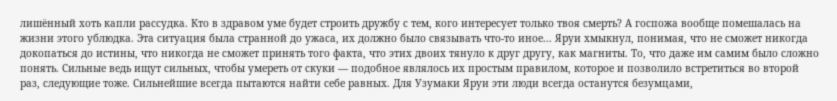лишëнный хоть капли рассудка. Кто в здравом уме будет строить дружбу с тем, кого интересует только твоя смерть? А госпожа вообще помешалась на жизни этого ублюдка. Эта ситуация была странной до ужаса, их должно было связывать что-то иное... Яруи хмыкнул, понимая, что не сможет никогда докопаться до истины, что никогда не сможет принять того факта, что этих двоих тянуло к друг другу, как магниты. То, что даже им самим было сложно понять. Сильные ведь ищут сильных, чтобы умереть от скуки — подобное являлось их простым правилом, которое и позволило встретиться во второй раз, следующие тоже. Сильнейшие всегда пытаются найти себе равных. Для Узумаки Яруи эти люди всегда останутся безумцами,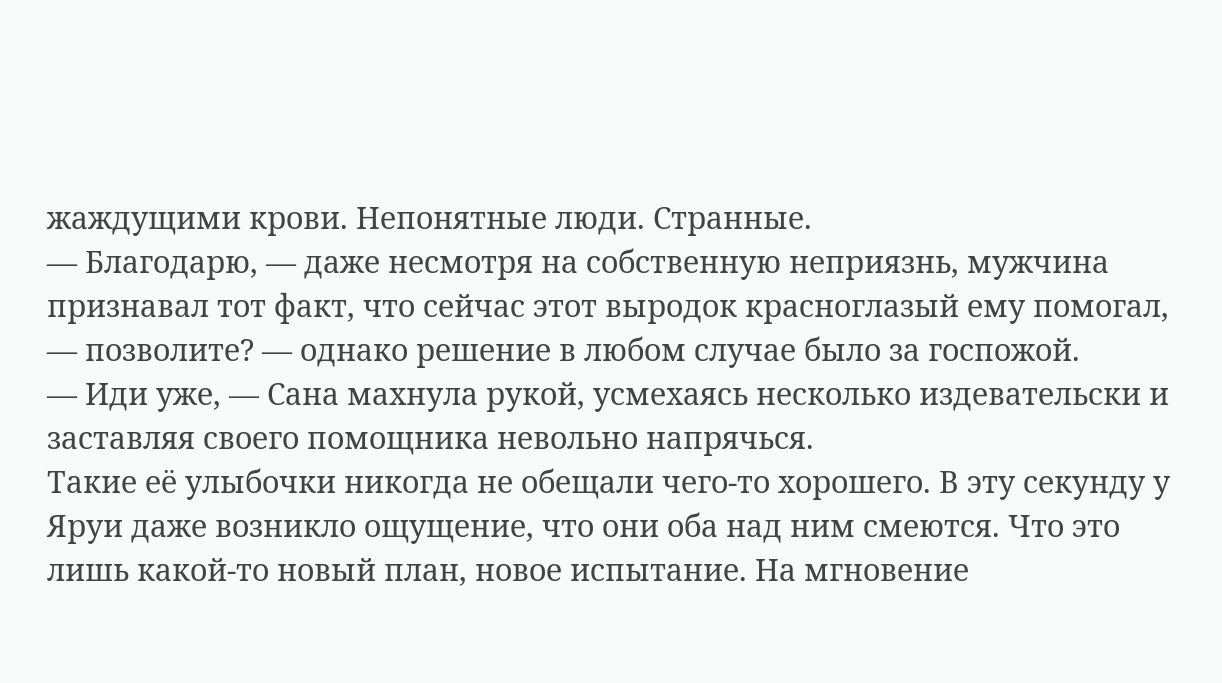жаждущими крови. Непонятные люди. Странные.
— Благодарю, — даже несмотря на собственную неприязнь, мужчина признавал тот факт, что сейчас этот выродок красноглазый ему помогал, — позволите? — однако решение в любом случае было за госпожой.
— Иди уже, — Сана махнула рукой, усмехаясь несколько издевательски и заставляя своего помощника невольно напрячься.
Такие её улыбочки никогда не обещали чего-то хорошего. В эту секунду у Яруи даже возникло ощущение, что они оба над ним смеются. Что это лишь какой-то новый план, новое испытание. На мгновение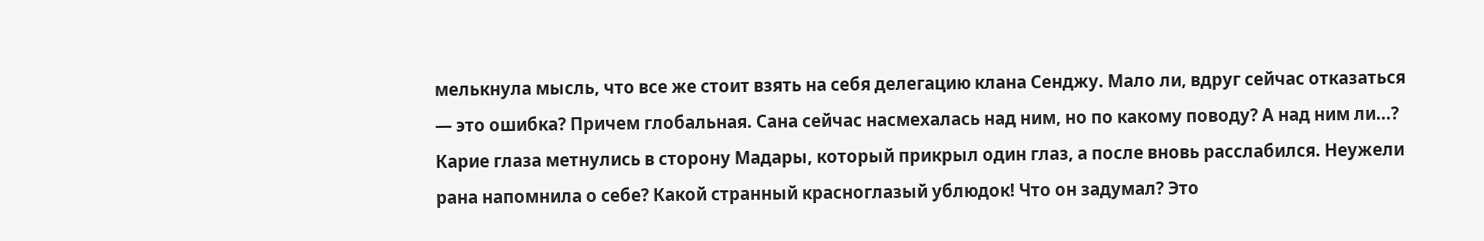мелькнула мысль, что все же стоит взять на себя делегацию клана Сенджу. Мало ли, вдруг сейчас отказаться — это ошибка? Причем глобальная. Сана сейчас насмехалась над ним, но по какому поводу? А над ним ли...? Карие глаза метнулись в сторону Мадары, который прикрыл один глаз, а после вновь расслабился. Неужели рана напомнила о себе? Какой странный красноглазый ублюдок! Что он задумал? Это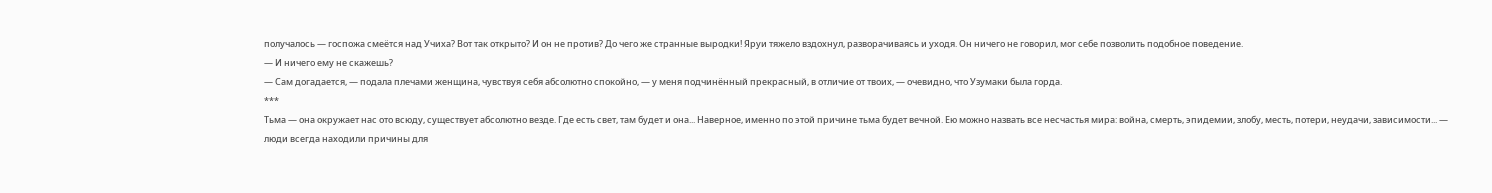получалось — госпожа смеётся над Учиха? Вот так открыто? И он не против? До чего же странные выродки! Яруи тяжело вздохнул, разворачиваясь и уходя. Он ничего не говорил, мог себе позволить подобное поведение.
— И ничего ему не скажешь?
— Сам догадается, — подала плечами женщина, чувствуя себя абсолютно спокойно, — у меня подчинённый прекрасный, в отличие от твоих, — очевидно, что Узумаки была горда.
***
Тьма — она окружает нас ото всюду, существует абсолютно везде. Где есть свет, там будет и она... Наверное, именно по этой причине тьма будет вечной. Ею можно назвать все несчастья мира: война, смерть, эпидемии, злобу, месть, потери, неудачи, зависимости... — люди всегда находили причины для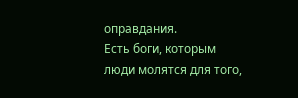оправдания.
Есть боги, которым люди молятся для того,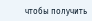чтобы получить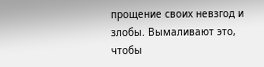прощение своих невзгод и злобы. Вымаливают это, чтобы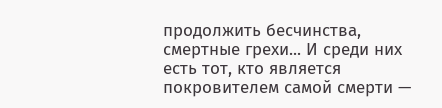продолжить бесчинства, смертные грехи... И среди них есть тот, кто является покровителем самой смерти —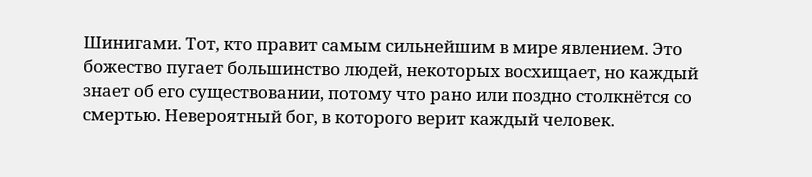Шинигами. Тот, кто правит самым сильнейшим в мире явлением. Это божество пугает большинство людей, некоторых восхищает, но каждый знает об его существовании, потому что рано или поздно столкнётся со смертью. Невероятный бог, в которого верит каждый человек.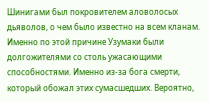Шинигами был покровителем аловолосых дьяволов, о чем было известно на всем кланам. Именно по этой причине Узумаки были долгожителями со столь ужасающими способностями. Именно из-за бога смерти, который обожал этих сумасшедших. Вероятно,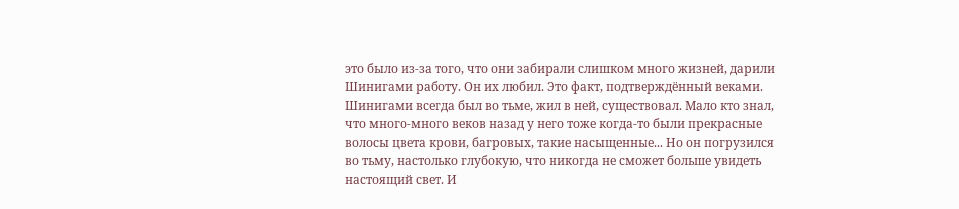это было из-за того, что они забирали слишком много жизней, дарили Шинигами работу. Он их любил. Это факт, подтверждённый веками.
Шинигами всегда был во тьме, жил в ней, существовал. Мало кто знал, что много-много веков назад у него тоже когда-то были прекрасные волосы цвета крови, багровых, такие насыщенные... Но он погрузился во тьму, настолько глубокую, что никогда не сможет больше увидеть настоящий свет. И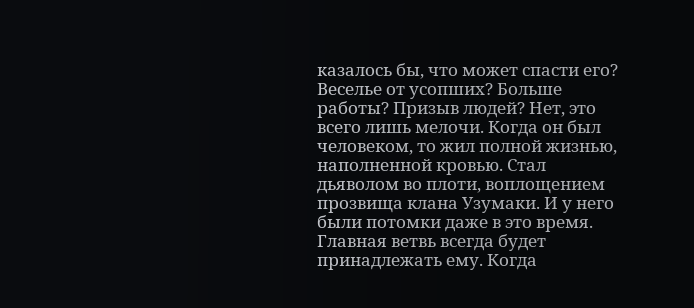казалось бы, что может спасти его? Веселье от усопших? Больше работы? Призыв людей? Нет, это всего лишь мелочи. Когда он был человеком, то жил полной жизнью, наполненной кровью. Стал дьяволом во плоти, воплощением прозвища клана Узумаки. И у него были потомки даже в это время. Главная ветвь всегда будет принадлежать ему. Когда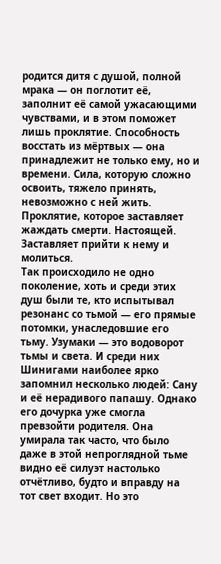родится дитя с душой, полной мрака — он поглотит её, заполнит её самой ужасающими чувствами, и в этом поможет лишь проклятие. Способность восстать из мёртвых — она принадлежит не только ему, но и времени. Сила, которую сложно освоить, тяжело принять, невозможно с ней жить. Проклятие, которое заставляет жаждать смерти. Настоящей. Заставляет прийти к нему и молиться.
Так происходило не одно поколение, хоть и среди этих душ были те, кто испытывал резонанс со тьмой — его прямые потомки, унаследовшие его тьму. Узумаки — это водоворот тьмы и света. И среди них Шинигами наиболее ярко запомнил несколько людей: Сану и её нерадивого папашу. Однако его дочурка уже смогла превзойти родителя. Она умирала так часто, что было даже в этой непроглядной тьме видно её силуэт настолько отчётливо, будто и вправду на тот свет входит. Но это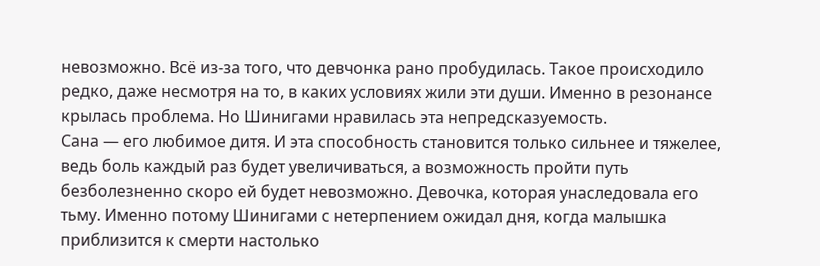невозможно. Всё из-за того, что девчонка рано пробудилась. Такое происходило редко, даже несмотря на то, в каких условиях жили эти души. Именно в резонансе крылась проблема. Но Шинигами нравилась эта непредсказуемость.
Сана — его любимое дитя. И эта способность становится только сильнее и тяжелее, ведь боль каждый раз будет увеличиваться, а возможность пройти путь безболезненно скоро ей будет невозможно. Девочка, которая унаследовала его тьму. Именно потому Шинигами с нетерпением ожидал дня, когда малышка приблизится к смерти настолько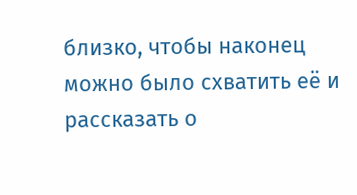близко, чтобы наконец можно было схватить её и рассказать о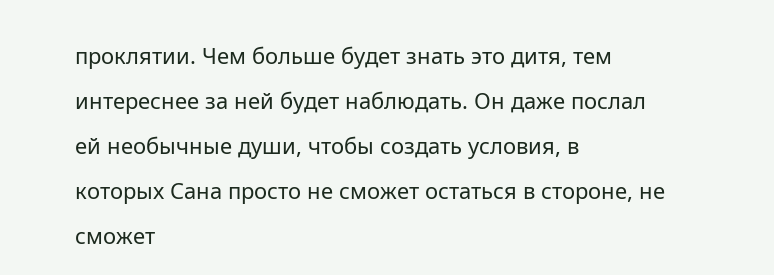проклятии. Чем больше будет знать это дитя, тем интереснее за ней будет наблюдать. Он даже послал ей необычные души, чтобы создать условия, в которых Сана просто не сможет остаться в стороне, не сможет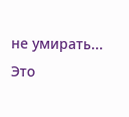не умирать... Это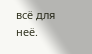всё для неё.